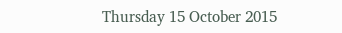Thursday 15 October 2015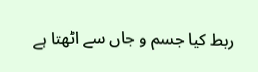ربط کیا جسم و جاں سے اٹھتا ہے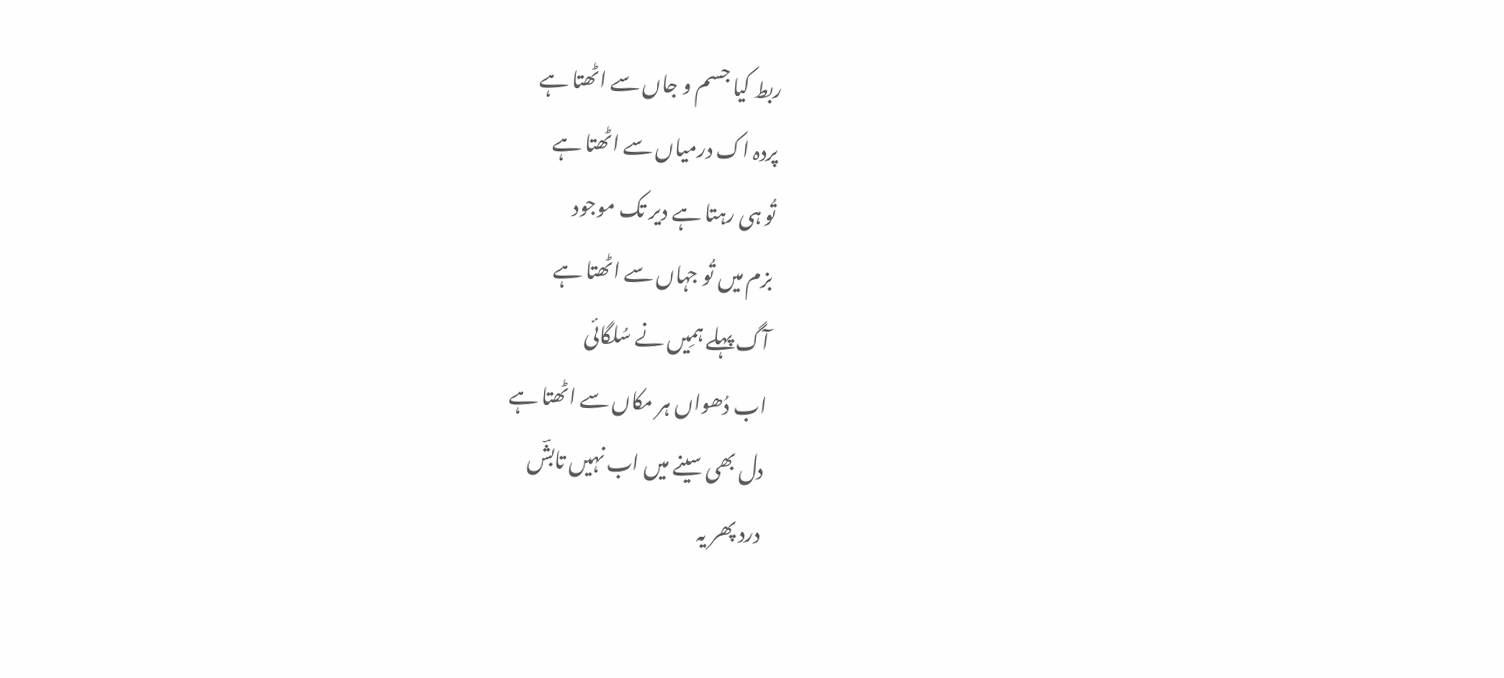ربط کیا جسم و جاں سے اٹھتا ہے
پردہ اک درمیاں سے اٹھتا ہے
تُو ہی رہتا ہے دیر تک موجود
بزم میں تُو جہاں سے اٹھتا ہے
آگ پہلے ہمِیں نے سُلگائی
اب دُھواں ہر مکاں سے اٹھتا ہے
دل بھی سینے میں اب نہیں تابشؔ
درد پھر یہ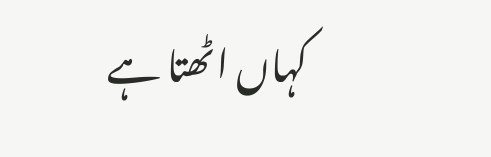کہاں اٹھتا ہے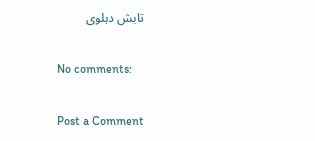تابش دہلوی

No comments:

Post a Comment